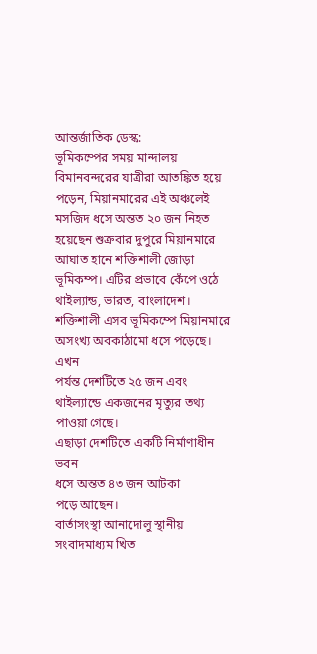আন্তর্জাতিক ডেস্ক:
ভূমিকম্পের সময় মান্দালয় বিমানবন্দরের যাত্রীরা আতঙ্কিত হয়ে পড়েন, মিয়ানমারের এই অঞ্চলেই মসজিদ ধসে অন্তত ২০ জন নিহত হয়েছেন শুক্রবার দুপুরে মিয়ানমারে আঘাত হানে শক্তিশালী জোড়া ভূমিকম্প। এটির প্রভাবে কেঁপে ওঠে থাইল্যান্ড, ভারত, বাংলাদেশ। শক্তিশালী এসব ভূমিকম্পে মিয়ানমারে অসংখ্য অবকাঠামো ধসে পড়েছে।
এখন
পর্যন্ত দেশটিতে ২৫ জন এবং
থাইল্যান্ডে একজনের মৃত্যুর তথ্য পাওয়া গেছে।
এছাড়া দেশটিতে একটি নির্মাণাধীন ভবন
ধসে অন্তত ৪৩ জন আটকা
পড়ে আছেন।
বার্তাসংস্থা আনাদোলু স্থানীয় সংবাদমাধ্যম খিত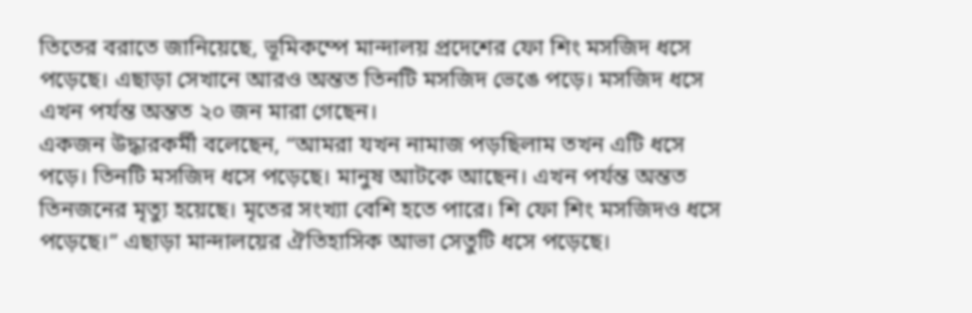তিতের বরাতে জানিয়েছে, ভূমিকম্পে মান্দালয় প্রদেশের ফো শিং মসজিদ ধসে পড়েছে। এছাড়া সেখানে আরও অন্তত তিনটি মসজিদ ভেঙে পড়ে। মসজিদ ধসে এখন পর্যন্ত অন্তত ২০ জন মারা গেছেন।
একজন উদ্ধারকর্মী বলেছেন, “আমরা যখন নামাজ পড়ছিলাম তখন এটি ধসে পড়ে। তিনটি মসজিদ ধসে পড়েছে। মানুষ আটকে আছেন। এখন পর্যন্ত অন্তত তিনজনের মৃত্যু হয়েছে। মৃতের সংখ্যা বেশি হতে পারে। শি ফো শিং মসজিদও ধসে পড়েছে।” এছাড়া মান্দালয়ের ঐতিহাসিক আভা সেতুটি ধসে পড়েছে।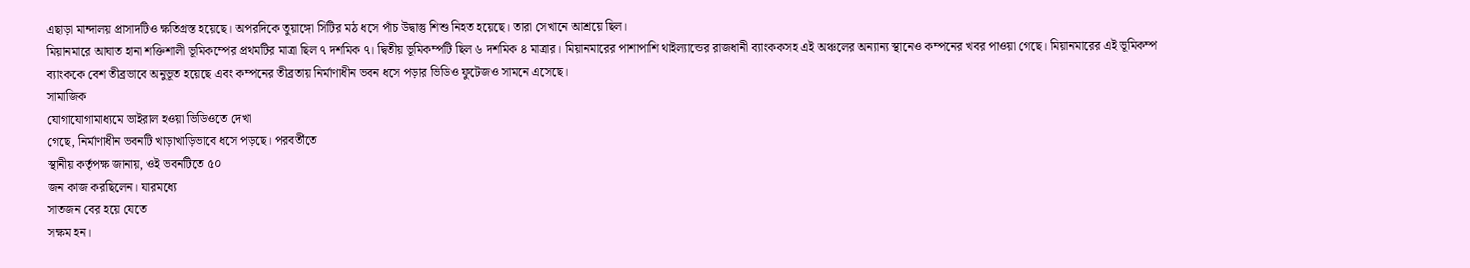এছাড়া মান্দালয় প্রাসাদটিও ক্ষতিগ্রস্ত হয়েছে। অপরদিকে তুয়াঙ্গো সিটির মঠ ধসে পাঁচ উদ্বাস্তু শিশু নিহত হয়েছে। তারা সেখানে আশ্রয়ে ছিল।
মিয়ানমারে আঘাত হানা শক্তিশালী ভূমিকম্পের প্রথমটির মাত্রা ছিল ৭ দশমিক ৭। দ্বিতীয় ভূমিকম্পটি ছিল ৬ দশমিক ৪ মাত্রার। মিয়ানমারের পাশাপাশি থাইল্যান্ডের রাজধানী ব্যাংককসহ এই অঞ্চলের অন্যান্য স্থানেও কম্পনের খবর পাওয়া গেছে। মিয়ানমারের এই ভূমিকম্প ব্যাংককে বেশ তীব্রভাবে অনুভূত হয়েছে এবং কম্পনের তীব্রতায় নির্মাণাধীন ভবন ধসে পড়ার ভিডিও ফুটেজও সামনে এসেছে।
সামাজিক
যোগাযোগামাধ্যমে ভাইরাল হওয়া ভিডিওতে দেখা
গেছে, নির্মাণাধীন ভবনটি খাড়াখাড়িভাবে ধসে পড়ছে। পরবর্তীতে
স্থানীয় কর্তৃপক্ষ জানায়, ওই ভবনটিতে ৫০
জন কাজ করছিলেন। যারমধ্যে
সাতজন বের হয়ে যেতে
সক্ষম হন।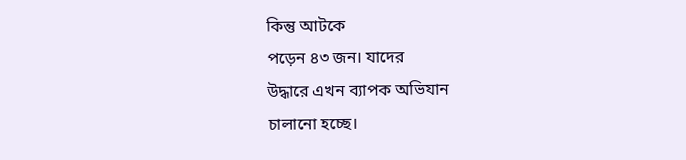কিন্তু আটকে
পড়েন ৪৩ জন। যাদের
উদ্ধারে এখন ব্যাপক অভিযান
চালানো হচ্ছে।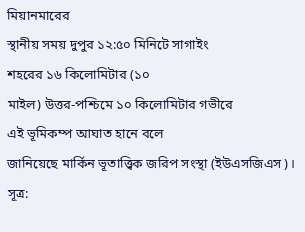মিয়ানমারের
স্থানীয় সময় দুপুর ১২:৫০ মিনিটে সাগাইং
শহরের ১৬ কিলোমিটার (১০
মাইল) উত্তর-পশ্চিমে ১০ কিলোমিটার গভীরে
এই ভূমিকম্প আঘাত হানে বলে
জানিয়েছে মার্কিন ভূতাত্ত্বিক জরিপ সংস্থা (ইউএসজিএস)। সূত্র: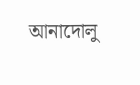আনাদোলু